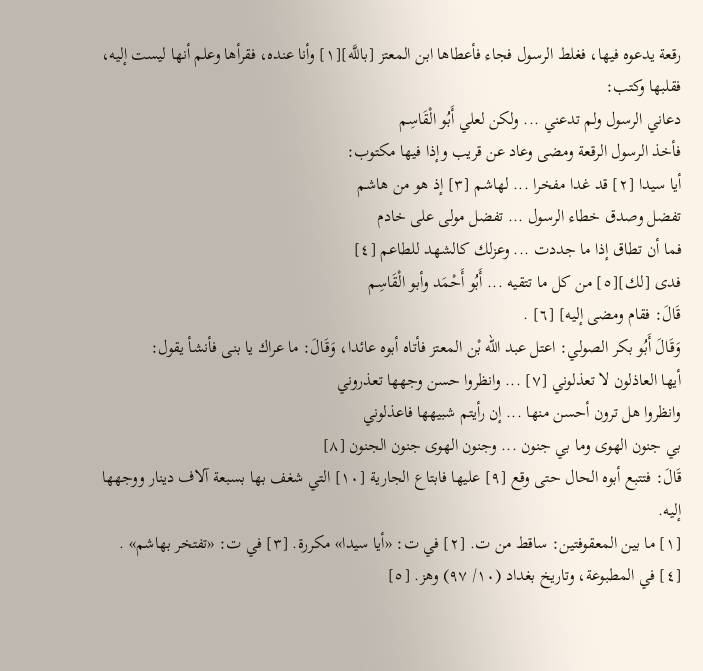رقعة يدعوه فيها، فغلط الرسول فجاء فأعطاها ابن المعتز [باللَّه][١] وأنا عنده، فقرأها وعلم أنها ليست إليه، فقلبها وكتب:
دعاني الرسول ولم تدعني ... ولكن لعلي أَبُو الْقَاسِم
فأخذ الرسول الرقعة ومضى وعاد عن قريب وإذا فيها مكتوب:
أيا سيدا [٢] قد غدا مفخرا ... لهاشم [٣] إذ هو من هاشم
تفضل وصدق خطاء الرسول ... تفضل مولى على خادم
فما أن تطاق إذا ما جددت ... وعزلك كالشهد للطاعم [٤]
فدى [لك][٥] من كل ما تتقيه ... أَبُو أَحْمَد وأبو الْقَاسِم
قَالَ: فقام ومضى إليه] [٦] .
وَقَالَ أَبُو بكر الصولي: اعتل عبد الله بْن المعتز فأتاه أبوه عائدا، وَقَالَ: ما عراك يا بنى فأنشأ يقول:
أيها العاذلون لا تعذلوني [٧] ... وانظروا حسن وجهها تعذروني
وانظروا هل ترون أحسن منها ... إن رأيتم شبيهها فاعذلوني
بي جنون الهوى وما بي جنون ... وجنون الهوى جنون الجنون [٨]
قَالَ: فتتبع أبوه الحال حتى وقع [٩] عليها فابتاع الجارية [١٠] التي شغف بها بسبعة آلاف دينار ووجهها إليه.
[١] ما بين المعقوفتين: ساقط من ت. [٢] في ت: «أيا سيدا» مكررة. [٣] في ت: «تفتخر بهاشم» . [٤] في المطبوعة، وتاريخ بغداد (١٠/ ٩٧) وهز. [٥]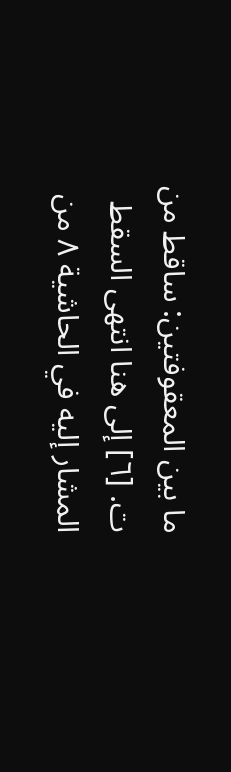ما بين المعقوفتين: ساقط من ت. [٦] إلى هنا انتهى السقط المشار إليه في الحاشية ٨ من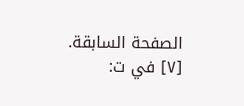الصفحة السابقة. [٧] في ت: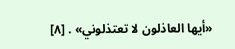«أيها العاذلون لا تعتذلوني» . [٨]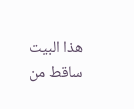هذا البيت ساقط من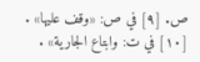ص. [٩] في ص: «وقف عليها» . [١٠] في ت: وابتاع الجارية» .